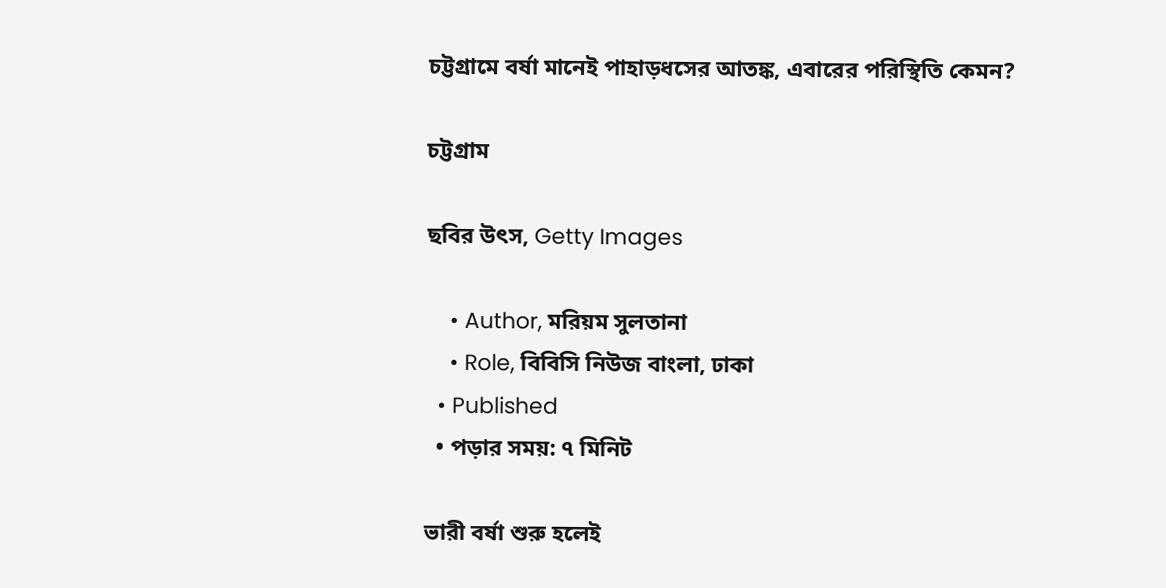চট্টগ্রামে বর্ষা মানেই পাহাড়ধসের আতঙ্ক, এবারের পরিস্থিতি কেমন?

চট্টগ্রাম

ছবির উৎস, Getty Images

    • Author, মরিয়ম সুলতানা
    • Role, বিবিসি নিউজ বাংলা, ঢাকা
  • Published
  • পড়ার সময়: ৭ মিনিট

ভারী বর্ষা শুরু হলেই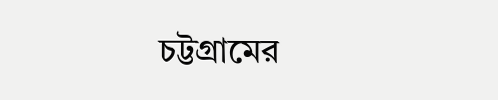চট্টগ্রামের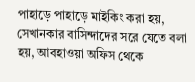পাহাড়ে পাহাড়ে মাইকিং করা হয়, সেখানকার বাসিন্দাদের সরে যেতে বলা হয়, আবহাওয়া অফিস থেকে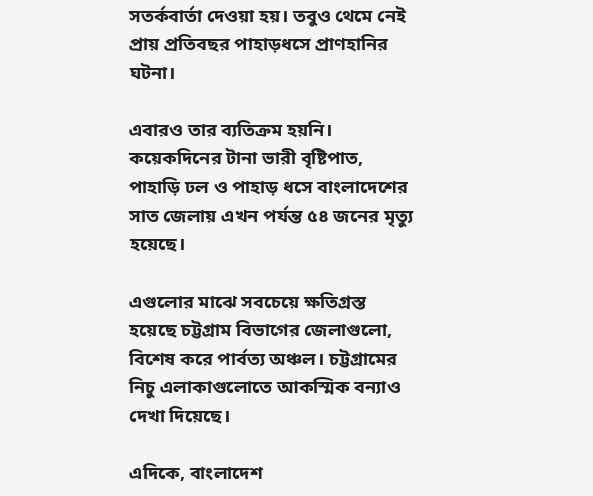সতর্কবার্তা দেওয়া হয়। তবুও থেমে নেই প্রায় প্রতিবছর পাহাড়ধসে প্রাণহানির ঘটনা।

এবারও তার ব্যতিক্রম হয়নি। কয়েকদিনের টানা ভারী বৃষ্টিপাত, পাহাড়ি ঢল ও পাহাড় ধসে বাংলাদেশের সাত জেলায় এখন পর্যন্ত ৫৪ জনের মৃত্যু হয়েছে।

এগুলোর মাঝে সবচেয়ে ক্ষতিগ্রস্ত হয়েছে চট্টগ্রাম বিভাগের জেলাগুলো, বিশেষ করে পার্বত্য অঞ্চল। চট্টগ্রামের নিচু এলাকাগুলোতে আকস্মিক বন্যাও দেখা দিয়েছে।

এদিকে, বাংলাদেশ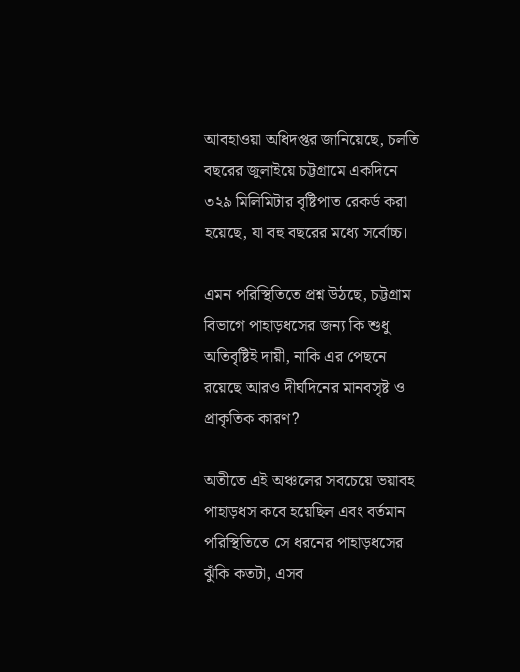আবহাওয়া অধিদপ্তর জানিয়েছে, চলতি বছরের জুলাইয়ে চট্টগ্রামে একদিনে ৩২৯ মিলিমিটার বৃষ্টিপাত রেকর্ড করা হয়েছে, যা বহু বছরের মধ্যে সর্বোচ্চ।

এমন পরিস্থিতিতে প্রশ্ন উঠছে, চট্টগ্রাম বিভাগে পাহাড়ধসের জন্য কি শুধু অতিবৃষ্টিই দায়ী, নাকি এর পেছনে রয়েছে আরও দীর্ঘদিনের মানবসৃষ্ট ও প্রাকৃতিক কারণ?

অতীতে এই অঞ্চলের সবচেয়ে ভয়াবহ পাহাড়ধস কবে হয়েছিল এবং বর্তমান পরিস্থিতিতে সে ধরনের পাহাড়ধসের ঝুঁকি কতটা, এসব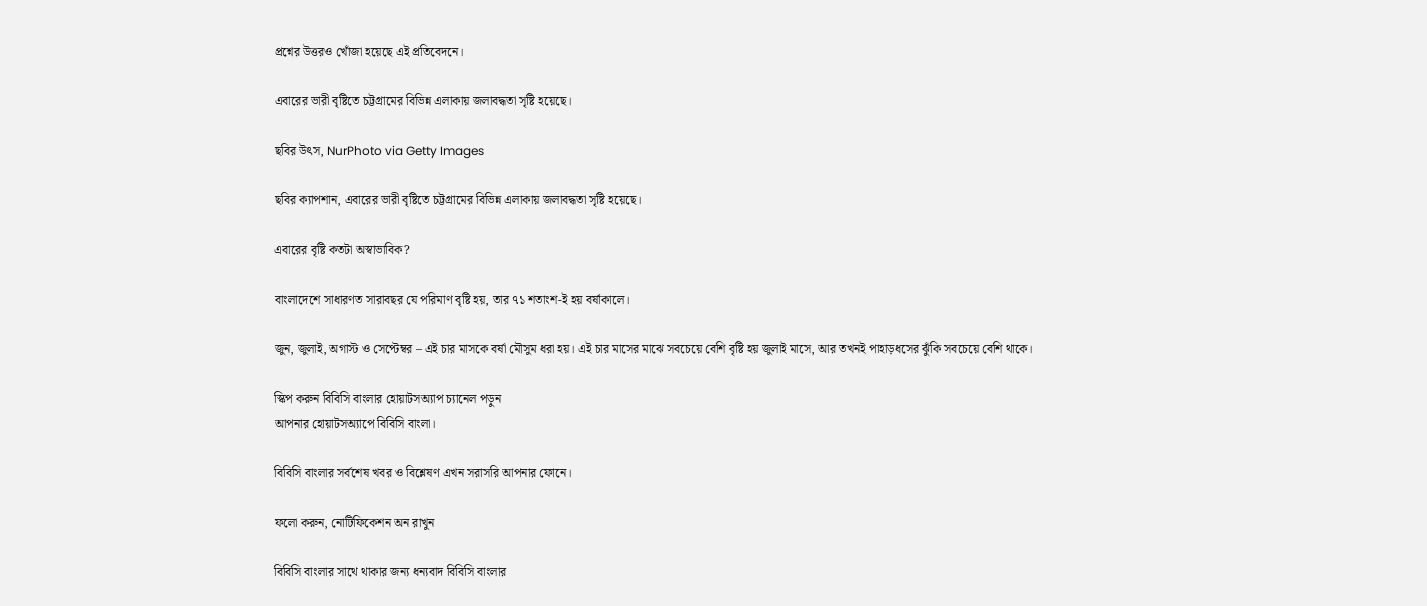প্রশ্নের উত্তরও খোঁজা হয়েছে এই প্রতিবেদনে।

এবারের ভারী বৃষ্টিতে চট্টগ্রামের বিভিন্ন এলাকায় জলাবদ্ধতা সৃষ্টি হয়েছে।

ছবির উৎস, NurPhoto via Getty Images

ছবির ক্যাপশান, এবারের ভারী বৃষ্টিতে চট্টগ্রামের বিভিন্ন এলাকায় জলাবদ্ধতা সৃষ্টি হয়েছে।

এবারের বৃষ্টি কতটা অস্বাভাবিক?

বাংলাদেশে সাধারণত সারাবছর যে পরিমাণ বৃষ্টি হয়, তার ৭১ শতাংশ-ই হয় বর্ষাকালে।

জুন, জুলাই, অগাস্ট ও সেপ্টেম্বর – এই চার মাসকে বর্ষা মৌসুম ধরা হয়। এই চার মাসের মাঝে সবচেয়ে বেশি বৃষ্টি হয় জুলাই মাসে, আর তখনই পাহাড়ধসের ঝুঁকি সবচেয়ে বেশি থাকে।

স্কিপ করুন বিবিসি বাংলার হোয়াটসঅ্যাপ চ্যানেল পড়ুন
আপনার হোয়াটসঅ্যাপে বিবিসি বাংলা।

বিবিসি বাংলার সর্বশেষ খবর ও বিশ্লেষণ এখন সরাসরি আপনার ফোনে।

ফলো করুন, নোটিফিকেশন অন রাখুন

বিবিসি বাংলার সাথে থাকার জন্য ধন্যবাদ বিবিসি বাংলার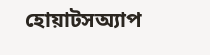হোয়াটসঅ্যাপ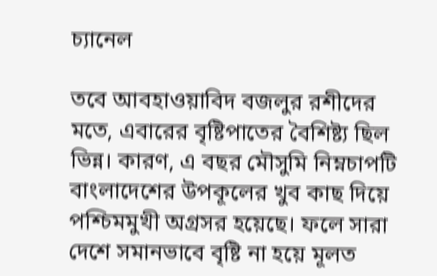চ্যানেল

তবে আবহাওয়াবিদ বজলুর রশীদের মতে, এবারের বৃষ্টিপাতের বৈশিষ্ট্য ছিল ভিন্ন। কারণ, এ বছর মৌসুমি নিম্নচাপটি বাংলাদেশের উপকূলের খুব কাছ দিয়ে পশ্চিমমুখী অগ্রসর হয়েছে। ফলে সারা দেশে সমানভাবে বৃষ্টি না হয়ে মূলত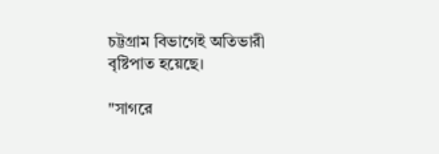চট্টগ্রাম বিভাগেই অতিভারী বৃষ্টিপাত হয়েছে।

"সাগরে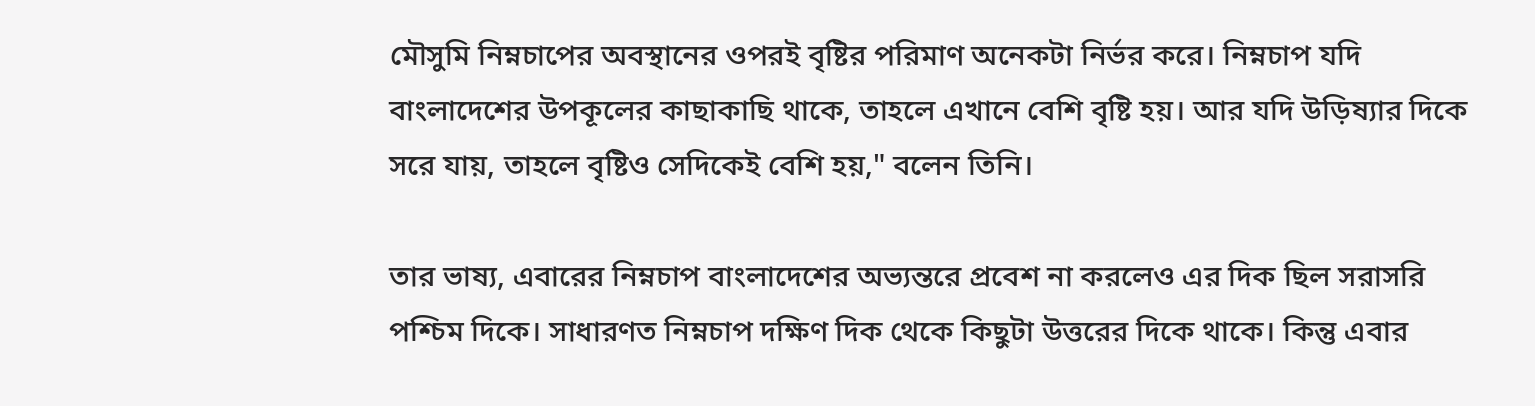মৌসুমি নিম্নচাপের অবস্থানের ওপরই বৃষ্টির পরিমাণ অনেকটা নির্ভর করে। নিম্নচাপ যদি বাংলাদেশের উপকূলের কাছাকাছি থাকে, তাহলে এখানে বেশি বৃষ্টি হয়। আর যদি উড়িষ্যার দিকে সরে যায়, তাহলে বৃষ্টিও সেদিকেই বেশি হয়," বলেন তিনি।

তার ভাষ্য, এবারের নিম্নচাপ বাংলাদেশের অভ্যন্তরে প্রবেশ না করলেও এর দিক ছিল সরাসরি পশ্চিম দিকে। সাধারণত নিম্নচাপ দক্ষিণ দিক থেকে কিছুটা উত্তরের দিকে থাকে। কিন্তু এবার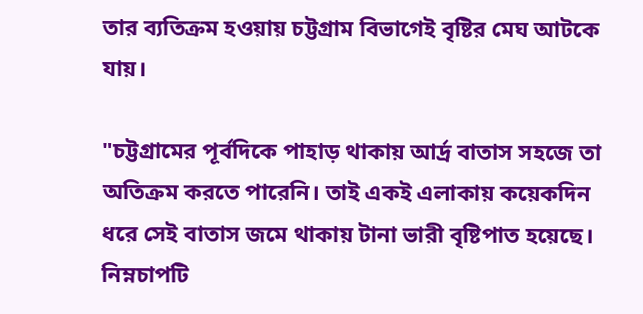তার ব্যতিক্রম হওয়ায় চট্টগ্রাম বিভাগেই বৃষ্টির মেঘ আটকে যায়।

"চট্টগ্রামের পূর্বদিকে পাহাড় থাকায় আর্দ্র বাতাস সহজে তা অতিক্রম করতে পারেনি। তাই একই এলাকায় কয়েকদিন ধরে সেই বাতাস জমে থাকায় টানা ভারী বৃষ্টিপাত হয়েছে। নিম্নচাপটি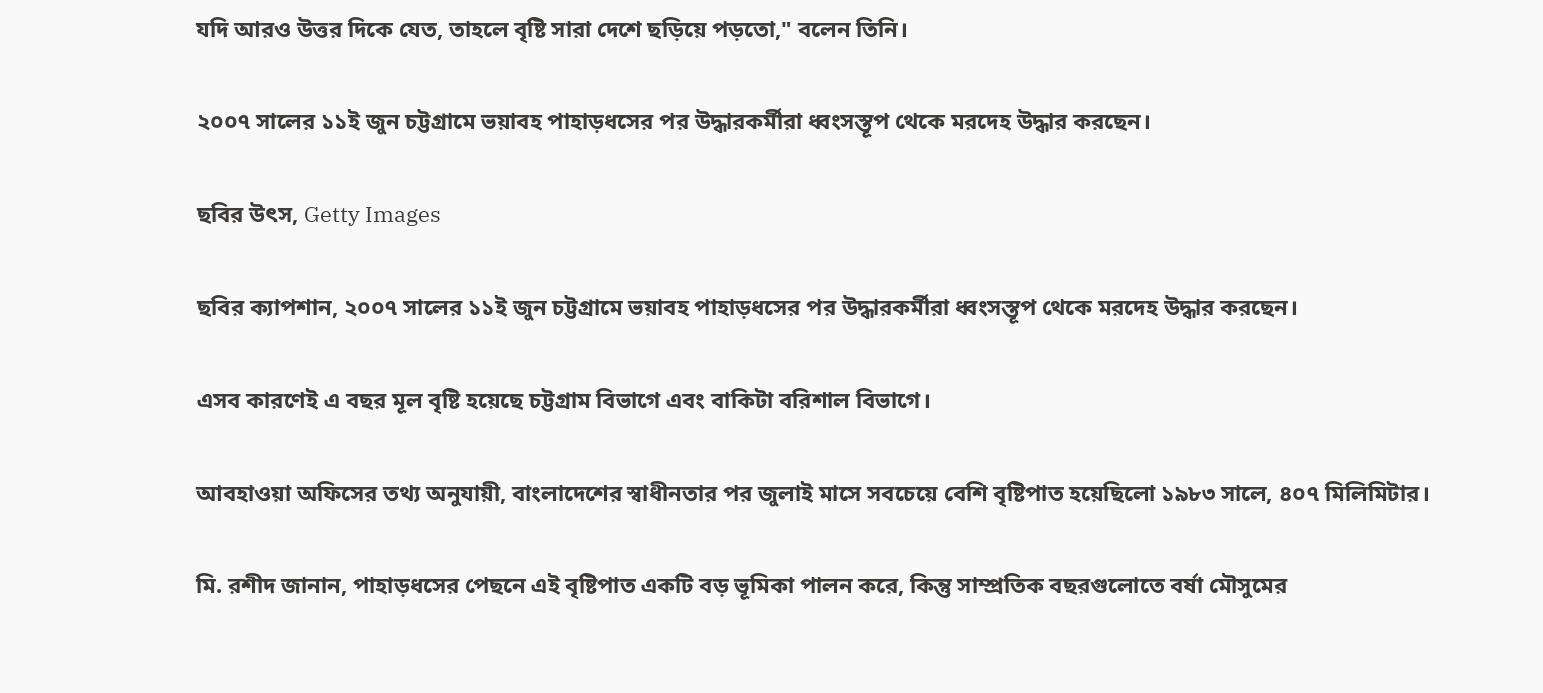যদি আরও উত্তর দিকে যেত, তাহলে বৃষ্টি সারা দেশে ছড়িয়ে পড়তো," বলেন তিনি।

২০০৭ সালের ১১ই জুন চট্টগ্রামে ভয়াবহ পাহাড়ধসের পর উদ্ধারকর্মীরা ধ্বংসস্তূপ থেকে মরদেহ উদ্ধার করছেন।

ছবির উৎস, Getty Images

ছবির ক্যাপশান, ২০০৭ সালের ১১ই জুন চট্টগ্রামে ভয়াবহ পাহাড়ধসের পর উদ্ধারকর্মীরা ধ্বংসস্তূপ থেকে মরদেহ উদ্ধার করছেন।

এসব কারণেই এ বছর মূল বৃষ্টি হয়েছে চট্টগ্রাম বিভাগে এবং বাকিটা বরিশাল বিভাগে।

আবহাওয়া অফিসের তথ্য অনুযায়ী, বাংলাদেশের স্বাধীনতার পর জুলাই মাসে সবচেয়ে বেশি বৃষ্টিপাত হয়েছিলো ১৯৮৩ সালে, ৪০৭ মিলিমিটার।

মি. রশীদ জানান, পাহাড়ধসের পেছনে এই বৃষ্টিপাত একটি বড় ভূমিকা পালন করে, কিন্তু সাম্প্রতিক বছরগুলোতে বর্ষা মৌসুমের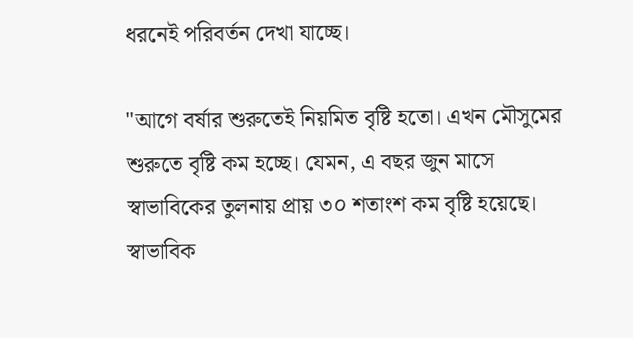ধরনেই পরিবর্তন দেখা যাচ্ছে।

"আগে বর্ষার শুরুতেই নিয়মিত বৃষ্টি হতো। এখন মৌসুমের শুরুতে বৃষ্টি কম হচ্ছে। যেমন, এ বছর জুন মাসে স্বাভাবিকের তুলনায় প্রায় ৩০ শতাংশ কম বৃষ্টি হয়েছে। স্বাভাবিক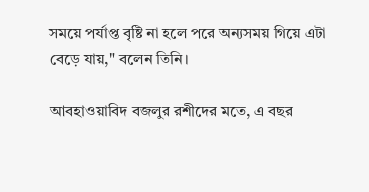সময়ে পর্যাপ্ত বৃষ্টি না হলে পরে অন্যসময় গিয়ে এটা বেড়ে যায়," বলেন তিনি।

আবহাওয়াবিদ বজলুর রশীদের মতে, এ বছর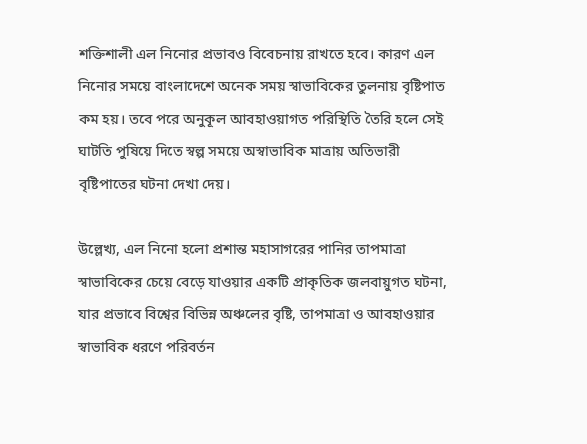শক্তিশালী এল নিনোর প্রভাবও বিবেচনায় রাখতে হবে। কারণ এল নিনোর সময়ে বাংলাদেশে অনেক সময় স্বাভাবিকের তুলনায় বৃষ্টিপাত কম হয়। তবে পরে অনুকূল আবহাওয়াগত পরিস্থিতি তৈরি হলে সেই ঘাটতি পুষিয়ে দিতে স্বল্প সময়ে অস্বাভাবিক মাত্রায় অতিভারী বৃষ্টিপাতের ঘটনা দেখা দেয়।

উল্লেখ্য, এল নিনো হলো প্রশান্ত মহাসাগরের পানির তাপমাত্রা স্বাভাবিকের চেয়ে বেড়ে যাওয়ার একটি প্রাকৃতিক জলবায়ুগত ঘটনা, যার প্রভাবে বিশ্বের বিভিন্ন অঞ্চলের বৃষ্টি, তাপমাত্রা ও আবহাওয়ার স্বাভাবিক ধরণে পরিবর্তন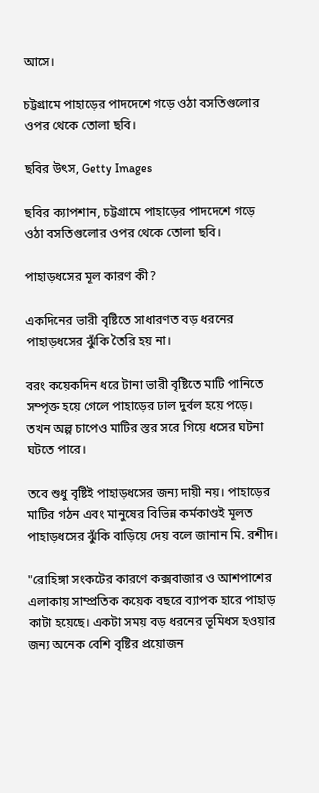আসে।

চট্টগ্রামে পাহাড়ের পাদদেশে গড়ে ওঠা বসতিগুলোর ওপর থেকে তোলা ছবি।

ছবির উৎস, Getty Images

ছবির ক্যাপশান, চট্টগ্রামে পাহাড়ের পাদদেশে গড়ে ওঠা বসতিগুলোর ওপর থেকে তোলা ছবি।

পাহাড়ধসের মূল কারণ কী?

একদিনের ভারী বৃষ্টিতে সাধারণত বড় ধরনের পাহাড়ধসের ঝুঁকি তৈরি হয় না।

বরং কয়েকদিন ধরে টানা ভারী বৃষ্টিতে মাটি পানিতে সম্পৃক্ত হয়ে গেলে পাহাড়ের ঢাল দুর্বল হয়ে পড়ে। তখন অল্প চাপেও মাটির স্তর সরে গিয়ে ধসের ঘটনা ঘটতে পারে।

তবে শুধু বৃষ্টিই পাহাড়ধসের জন্য দায়ী নয়। পাহাড়ের মাটির গঠন এবং মানুষের বিভিন্ন কর্মকাণ্ডই মূলত পাহাড়ধসের ঝুঁকি বাড়িয়ে দেয় বলে জানান মি. রশীদ।

"রোহিঙ্গা সংকটের কারণে কক্সবাজার ও আশপাশের এলাকায় সাম্প্রতিক কয়েক বছরে ব্যাপক হারে পাহাড় কাটা হয়েছে। একটা সময় বড় ধরনের ভূমিধস হওয়ার জন্য অনেক বেশি বৃষ্টির প্রয়োজন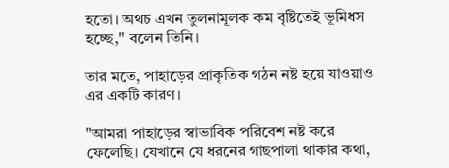হতো। অথচ এখন তুলনামূলক কম বৃষ্টিতেই ভূমিধস হচ্ছে," বলেন তিনি।

তার মতে, পাহাড়ের প্রাকৃতিক গঠন নষ্ট হয়ে যাওয়াও এর একটি কারণ।

"আমরা পাহাড়ের স্বাভাবিক পরিবেশ নষ্ট করে ফেলেছি। যেখানে যে ধরনের গাছপালা থাকার কথা,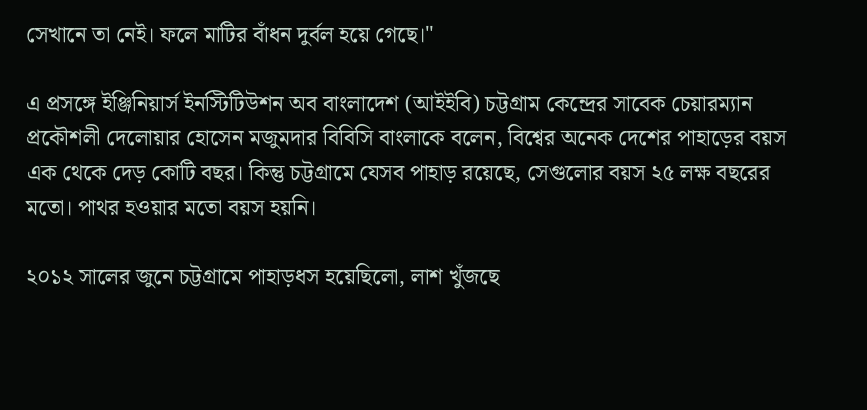সেখানে তা নেই। ফলে মাটির বাঁধন দুর্বল হয়ে গেছে।"

এ প্রসঙ্গে ইঞ্জিনিয়ার্স ইনস্টিটিউশন অব বাংলাদেশ (আইইবি) চট্টগ্রাম কেন্দ্রের সাবেক চেয়ারম্যান প্রকৌশলী দেলোয়ার হোসেন মজুমদার বিবিসি বাংলাকে বলেন, বিশ্বের অনেক দেশের পাহাড়ের বয়স এক থেকে দেড় কোটি বছর। কিন্তু চট্টগ্রামে যেসব পাহাড় রয়েছে, সেগুলোর বয়স ২৫ লক্ষ বছরের মতো। পাথর হওয়ার মতো বয়স হয়নি।

২০১২ সালের জুনে চট্টগ্রামে পাহাড়ধস হয়েছিলো, লাশ খুঁজছে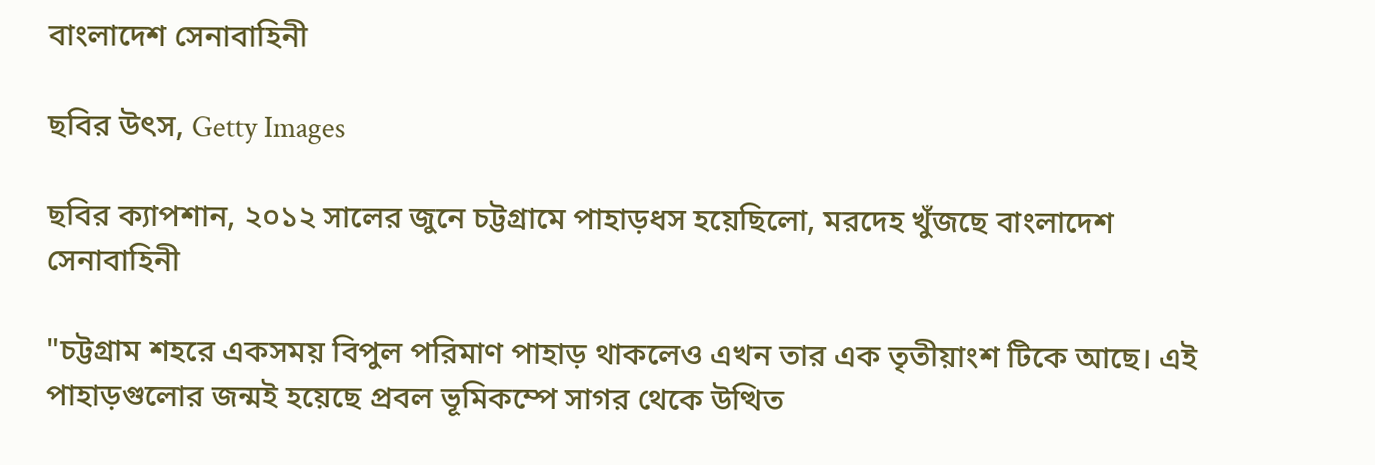বাংলাদেশ সেনাবাহিনী

ছবির উৎস, Getty Images

ছবির ক্যাপশান, ২০১২ সালের জুনে চট্টগ্রামে পাহাড়ধস হয়েছিলো, মরদেহ খুঁজছে বাংলাদেশ সেনাবাহিনী

"চট্টগ্রাম শহরে একসময় বিপুল পরিমাণ পাহাড় থাকলেও এখন তার এক তৃতীয়াংশ টিকে আছে। এই পাহাড়গুলোর জন্মই হয়েছে প্রবল ভূমিকম্পে সাগর থেকে উত্থিত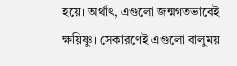হয়ে। অর্থাৎ, এগুলো জন্মগতভাবেই ক্ষয়িষ্ণু। সেকারণেই এগুলো বালুময়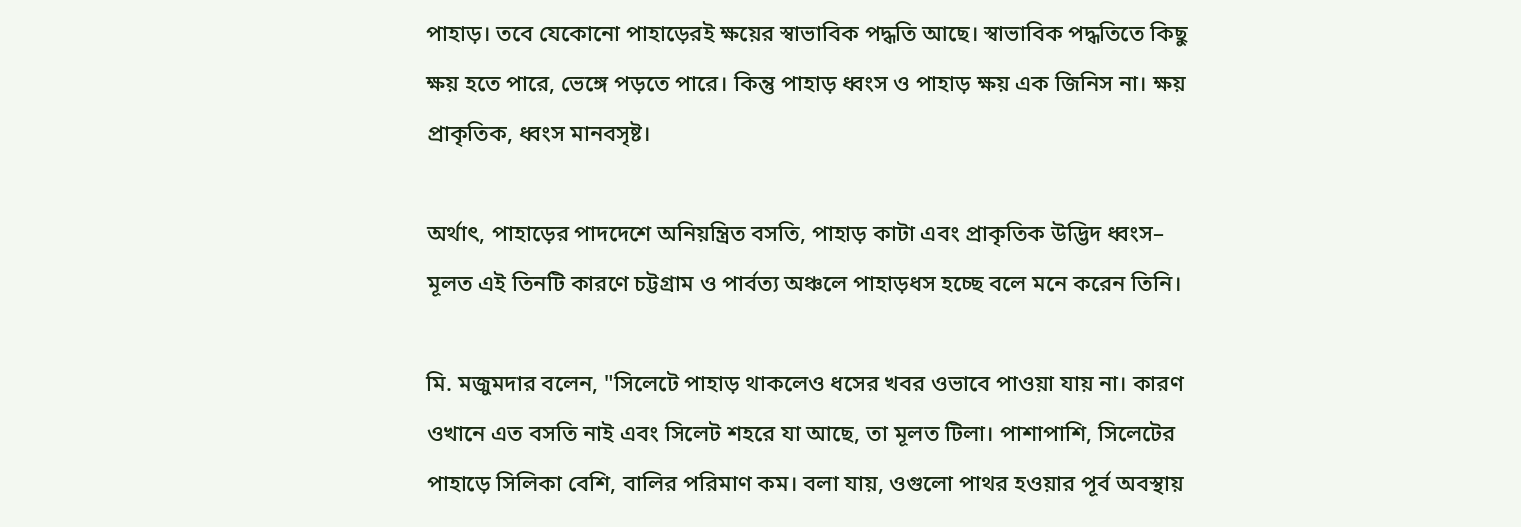পাহাড়। তবে যেকোনো পাহাড়েরই ক্ষয়ের স্বাভাবিক পদ্ধতি আছে। স্বাভাবিক পদ্ধতিতে কিছু ক্ষয় হতে পারে, ভেঙ্গে পড়তে পারে। কিন্তু পাহাড় ধ্বংস ও পাহাড় ক্ষয় এক জিনিস না। ক্ষয় প্রাকৃতিক, ধ্বংস মানবসৃষ্ট।

অর্থাৎ, পাহাড়ের পাদদেশে অনিয়ন্ত্রিত বসতি, পাহাড় কাটা এবং প্রাকৃতিক উদ্ভিদ ধ্বংস– মূলত এই তিনটি কারণে চট্টগ্রাম ও পার্বত্য অঞ্চলে পাহাড়ধস হচ্ছে বলে মনে করেন তিনি।

মি. মজুমদার বলেন, "সিলেটে পাহাড় থাকলেও ধসের খবর ওভাবে পাওয়া যায় না। কারণ ওখানে এত বসতি নাই এবং সিলেট শহরে যা আছে, তা মূলত টিলা। পাশাপাশি, সিলেটের পাহাড়ে সিলিকা বেশি, বালির পরিমাণ কম। বলা যায়, ওগুলো পাথর হওয়ার পূর্ব অবস্থায়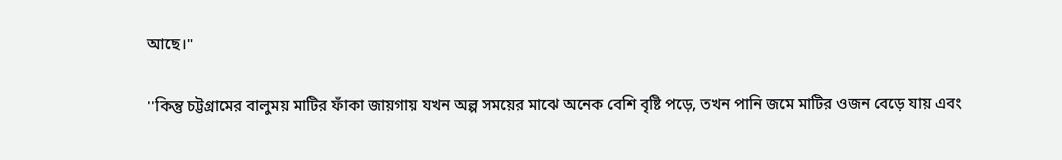আছে।"

''কিন্তু চট্টগ্রামের বালুময় মাটির ফাঁকা জায়গায় যখন অল্প সময়ের মাঝে অনেক বেশি বৃষ্টি পড়ে, তখন পানি জমে মাটির ওজন বেড়ে যায় এবং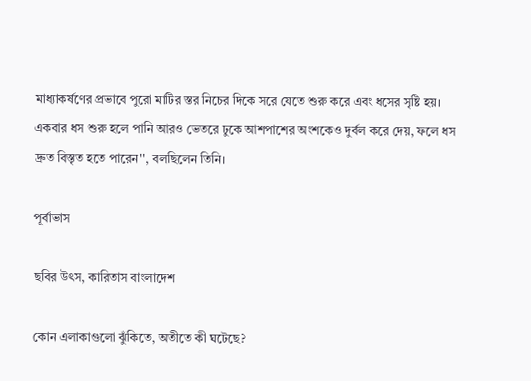মাধ্যাকর্ষণের প্রভাবে পুরো মাটির স্তর নিচের দিকে সরে যেতে শুরু করে এবং ধসের সৃষ্টি হয়। একবার ধস শুরু হলে পানি আরও ভেতরে ঢুকে আশপাশের অংশকেও দুর্বল করে দেয়, ফলে ধস দ্রুত বিস্তৃত হতে পারেন'', বলছিলেন তিনি।

পূর্বাভাস

ছবির উৎস, কারিতাস বাংলাদেশ

কোন এলাকাগুলো ঝুঁকিতে, অতীতে কী ঘটেছে?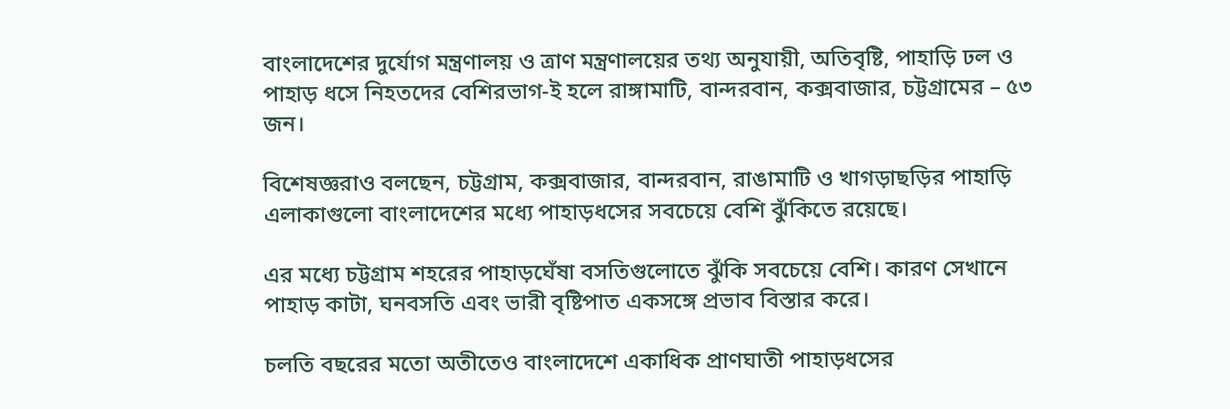বাংলাদেশের দুর্যোগ মন্ত্রণালয় ও ত্রাণ মন্ত্রণালয়ের তথ্য অনুযায়ী, অতিবৃষ্টি, পাহাড়ি ঢল ও পাহাড় ধসে নিহতদের বেশিরভাগ-ই হলে রাঙ্গামাটি, বান্দরবান, কক্সবাজার, চট্টগ্রামের – ৫৩ জন।

বিশেষজ্ঞরাও বলছেন, চট্টগ্রাম, কক্সবাজার, বান্দরবান, রাঙামাটি ও খাগড়াছড়ির পাহাড়ি এলাকাগুলো বাংলাদেশের মধ্যে পাহাড়ধসের সবচেয়ে বেশি ঝুঁকিতে রয়েছে।

এর মধ্যে চট্টগ্রাম শহরের পাহাড়ঘেঁষা বসতিগুলোতে ঝুঁকি সবচেয়ে বেশি। কারণ সেখানে পাহাড় কাটা, ঘনবসতি এবং ভারী বৃষ্টিপাত একসঙ্গে প্রভাব বিস্তার করে।

চলতি বছরের মতো অতীতেও বাংলাদেশে একাধিক প্রাণঘাতী পাহাড়ধসের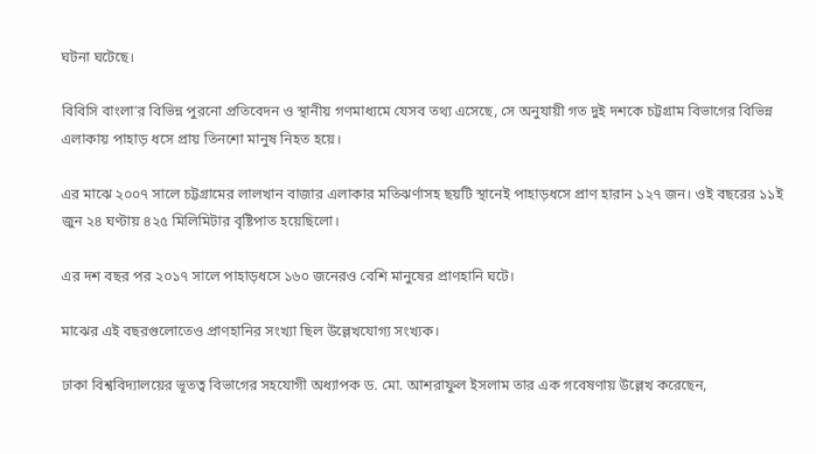ঘটনা ঘটেছে।

বিবিসি বাংলা'র বিভিন্ন পুরনো প্রতিবেদন ও স্থানীয় গণমাধ্যমে যেসব তথ্য এসেছে, সে অনুযায়ী গত দুই দশকে চট্টগ্রাম বিভাগের বিভিন্ন এলাকায় পাহাড় ধসে প্রায় তিনশো মানুষ নিহত হয়ে।

এর মাঝে ২০০৭ সালে চট্টগ্রামের লালখান বাজার এলাকার মতিঝর্ণাসহ ছয়টি স্থানেই পাহাড়ধসে প্রাণ হারান ১২৭ জন। ওই বছরের ১১ই জুন ২৪ ঘণ্টায় ৪২৫ মিলিমিটার বৃষ্টিপাত হয়েছিলো।

এর দশ বছর পর ২০১৭ সালে পাহাড়ধসে ১৬০ জনেরও বেশি মানুষের প্রাণহানি ঘটে।

মাঝের এই বছরগুলোতেও প্রাণহানির সংখ্যা ছিল উল্লেখযোগ্য সংখ্যক।

ঢাকা বিশ্ববিদ্যালয়ের ভূতত্ব বিভাগের সহযোগী অধ্যাপক ড. মো. আশরাফুল ইসলাম তার এক গবেষণায় উল্লেখ করেছেন,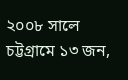২০০৮ সালে চট্টগ্রামে ১৩ জন,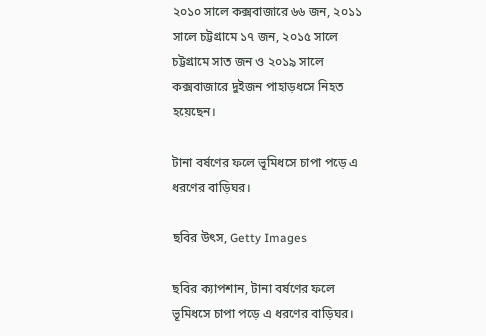২০১০ সালে কক্সবাজারে ৬৬ জন, ২০১১ সালে চট্টগ্রামে ১৭ জন, ২০১৫ সালে চট্টগ্রামে সাত জন ও ২০১৯ সালে কক্সবাজারে দুইজন পাহাড়ধসে নিহত হয়েছেন।

টানা বর্ষণের ফলে ভূমিধসে চাপা পড়ে এ ধরণের বাড়িঘর।

ছবির উৎস, Getty Images

ছবির ক্যাপশান, টানা বর্ষণের ফলে ভূমিধসে চাপা পড়ে এ ধরণের বাড়িঘর।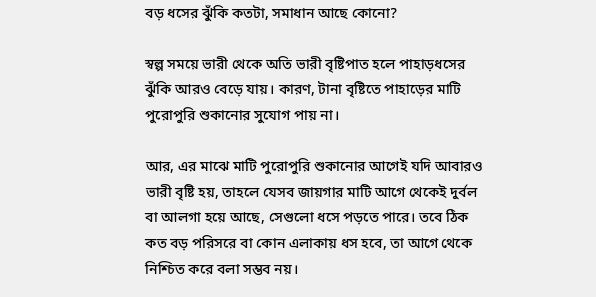বড় ধসের ঝুঁকি কতটা, সমাধান আছে কোনো?

স্বল্প সময়ে ভারী থেকে অতি ভারী বৃষ্টিপাত হলে পাহাড়ধসের ঝুঁকি আরও বেড়ে যায়। কারণ, টানা বৃষ্টিতে পাহাড়ের মাটি পুরোপুরি শুকানোর সুযোগ পায় না।

আর, এর মাঝে মাটি পুরোপুরি শুকানোর আগেই যদি আবারও ভারী বৃষ্টি হয়, তাহলে যেসব জায়গার মাটি আগে থেকেই দুর্বল বা আলগা হয়ে আছে, সেগুলো ধসে পড়তে পারে। তবে ঠিক কত বড় পরিসরে বা কোন এলাকায় ধস হবে, তা আগে থেকে নিশ্চিত করে বলা সম্ভব নয়।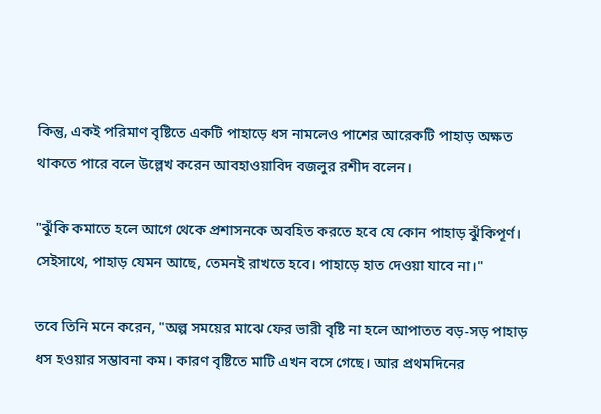কিন্তু, একই পরিমাণ বৃষ্টিতে একটি পাহাড়ে ধস নামলেও পাশের আরেকটি পাহাড় অক্ষত থাকতে পারে বলে উল্লেখ করেন আবহাওয়াবিদ বজলুর রশীদ বলেন।

"ঝুঁকি কমাতে হলে আগে থেকে প্রশাসনকে অবহিত করতে হবে যে কোন পাহাড় ঝুঁকিপূর্ণ। সেইসাথে, পাহাড় যেমন আছে, তেমনই রাখতে হবে। পাহাড়ে হাত দেওয়া যাবে না।"

তবে তিনি মনে করেন, "অল্প সময়ের মাঝে ফের ভারী বৃষ্টি না হলে আপাতত বড়-সড় পাহাড় ধস হওয়ার সম্ভাবনা কম। কারণ বৃষ্টিতে মাটি এখন বসে গেছে। আর প্রথমদিনের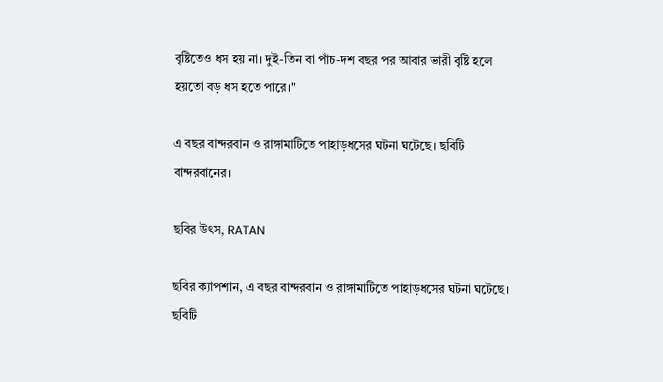বৃষ্টিতেও ধস হয় না। দুই-তিন বা পাঁচ-দশ বছর পর আবার ভারী বৃষ্টি হলে হয়তো বড় ধস হতে পারে।"

এ বছর বান্দরবান ও রাঙ্গামাটিতে পাহাড়ধসের ঘটনা ঘটেছে। ছবিটি বান্দরবানের।

ছবির উৎস, RATAN

ছবির ক্যাপশান, এ বছর বান্দরবান ও রাঙ্গামাটিতে পাহাড়ধসের ঘটনা ঘটেছে। ছবিটি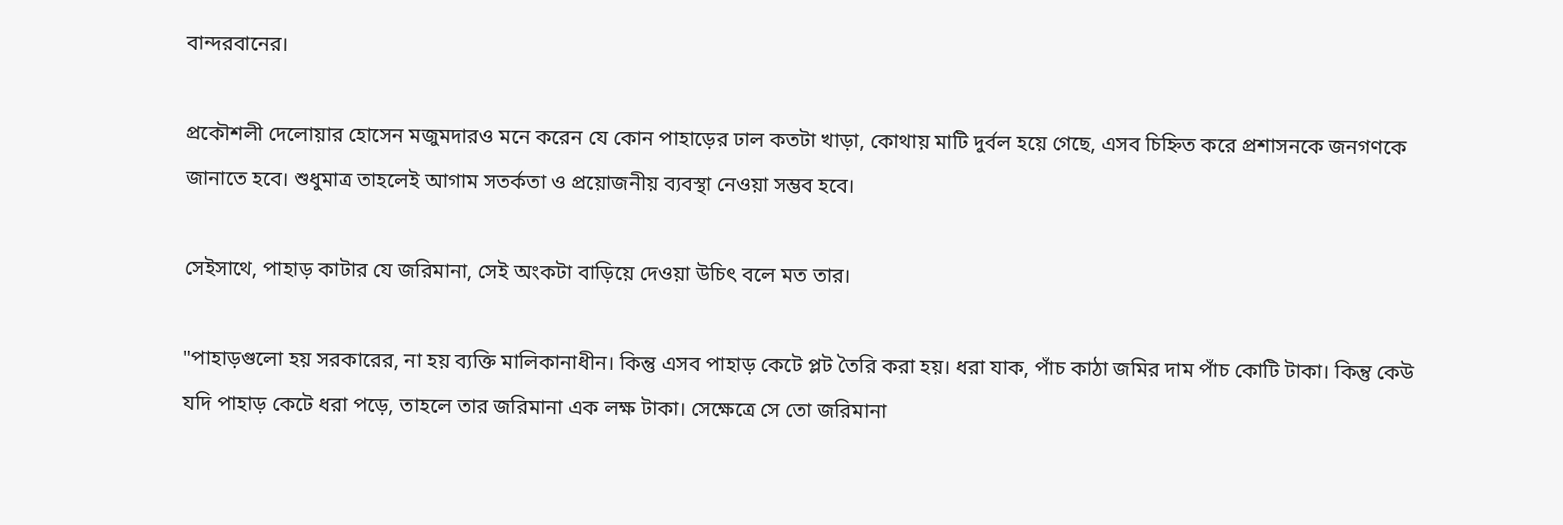বান্দরবানের।

প্রকৌশলী দেলোয়ার হোসেন মজুমদারও মনে করেন যে কোন পাহাড়ের ঢাল কতটা খাড়া, কোথায় মাটি দুর্বল হয়ে গেছে, এসব চিহ্নিত করে প্রশাসনকে জনগণকে জানাতে হবে। শুধুমাত্র তাহলেই আগাম সতর্কতা ও প্রয়োজনীয় ব্যবস্থা নেওয়া সম্ভব হবে।

সেইসাথে, পাহাড় কাটার যে জরিমানা, সেই অংকটা বাড়িয়ে দেওয়া উচিৎ বলে মত তার।

"পাহাড়গুলো হয় সরকারের, না হয় ব্যক্তি মালিকানাধীন। কিন্তু এসব পাহাড় কেটে প্লট তৈরি করা হয়। ধরা যাক, পাঁচ কাঠা জমির দাম পাঁচ কোটি টাকা। কিন্তু কেউ যদি পাহাড় কেটে ধরা পড়ে, তাহলে তার জরিমানা এক লক্ষ টাকা। সেক্ষেত্রে সে তো জরিমানা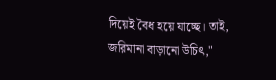দিয়েই বৈধ হয়ে যাচ্ছে। তাই, জরিমানা বাড়ানো উচিৎ,"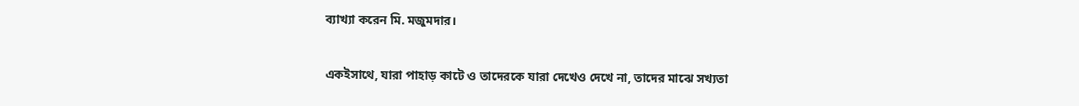ব্যাখ্যা করেন মি. মজুমদার।

একইসাথে, যারা পাহাড় কাটে ও তাদেরকে যারা দেখেও দেখে না, তাদের মাঝে সখ্যতা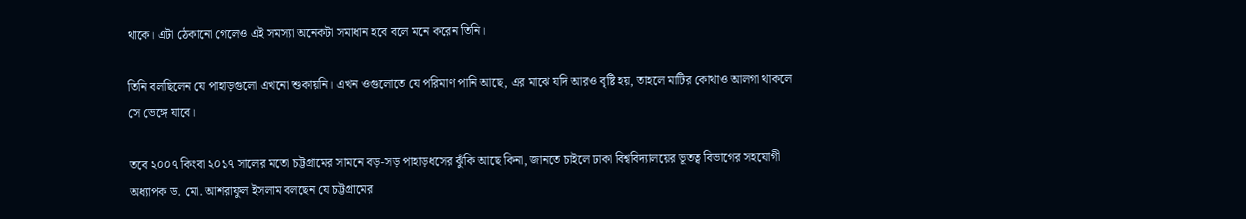থাকে। এটা ঠেকানো গেলেও এই সমস্যা অনেকটা সমাধান হবে বলে মনে করেন তিনি।

তিনি বলছিলেন যে পাহাড়গুলো এখনো শুকায়নি। এখন ওগুলোতে যে পরিমাণ পানি আছে, এর মাঝে যদি আরও বৃষ্টি হয়, তাহলে মাটির কোথাও আলগা থাকলে সে ভেঙ্গে যাবে।

তবে ২০০৭ কিংবা ২০১৭ সালের মতো চট্টগ্রামের সামনে বড়-সড় পাহাড়ধসের ঝুঁকি আছে কিনা, জানতে চাইলে ঢাকা বিশ্ববিদ্যালয়ের ভূতত্ব বিভাগের সহযোগী অধ্যাপক ড. মো. আশরাফুল ইসলাম বলছেন যে চট্টগ্রামের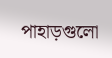পাহাড়গুলো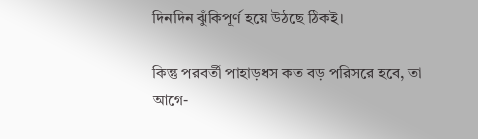দিনদিন ঝুঁকিপূর্ণ হয়ে উঠছে ঠিকই।

কিন্তু পরবর্তী পাহাড়ধস কত বড় পরিসরে হবে, তা আগে-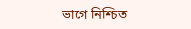ভাগে নিশ্চিত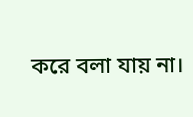করে বলা যায় না।